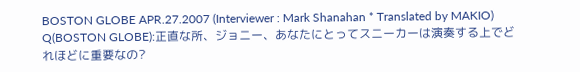BOSTON GLOBE APR.27.2007 (Interviewer : Mark Shanahan * Translated by MAKIO)
Q(BOSTON GLOBE):正直な所、ジョニー、あなたにとってスニーカーは演奏する上でどれほどに重要なの?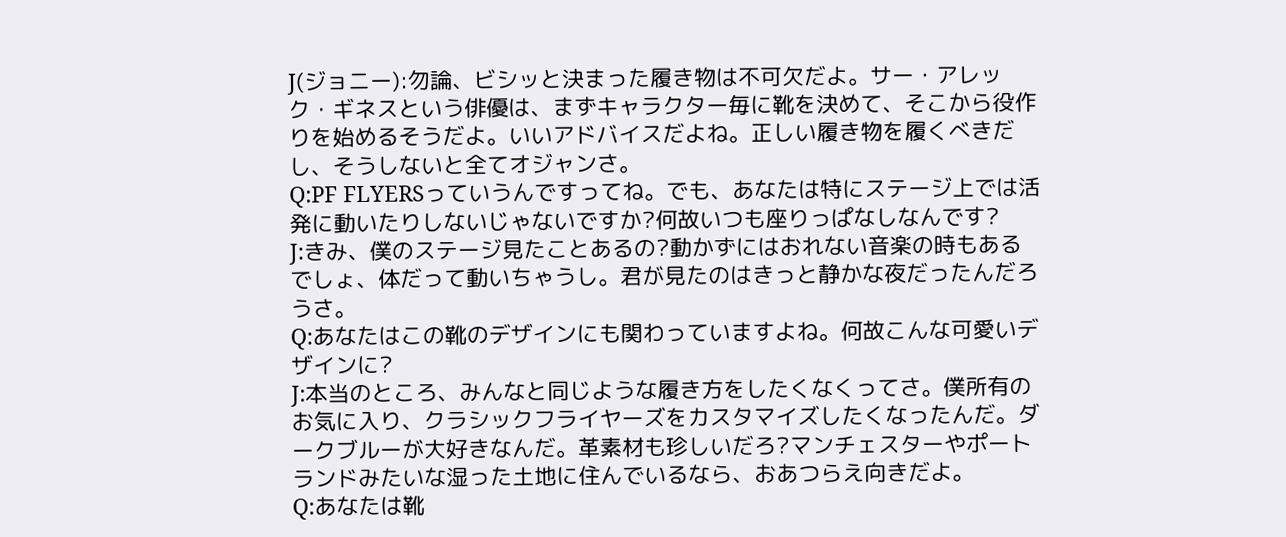J(ジョニー):勿論、ビシッと決まった履き物は不可欠だよ。サー・アレック・ギネスという俳優は、まずキャラクター毎に靴を決めて、そこから役作りを始めるそうだよ。いいアドバイスだよね。正しい履き物を履くべきだし、そうしないと全てオジャンさ。
Q:PF FLYERSっていうんですってね。でも、あなたは特にステージ上では活発に動いたりしないじゃないですか?何故いつも座りっぱなしなんです?
J:きみ、僕のステージ見たことあるの?動かずにはおれない音楽の時もあるでしょ、体だって動いちゃうし。君が見たのはきっと静かな夜だったんだろうさ。
Q:あなたはこの靴のデザインにも関わっていますよね。何故こんな可愛いデザインに?
J:本当のところ、みんなと同じような履き方をしたくなくってさ。僕所有のお気に入り、クラシックフライヤーズをカスタマイズしたくなったんだ。ダークブルーが大好きなんだ。革素材も珍しいだろ?マンチェスターやポートランドみたいな湿った土地に住んでいるなら、おあつらえ向きだよ。
Q:あなたは靴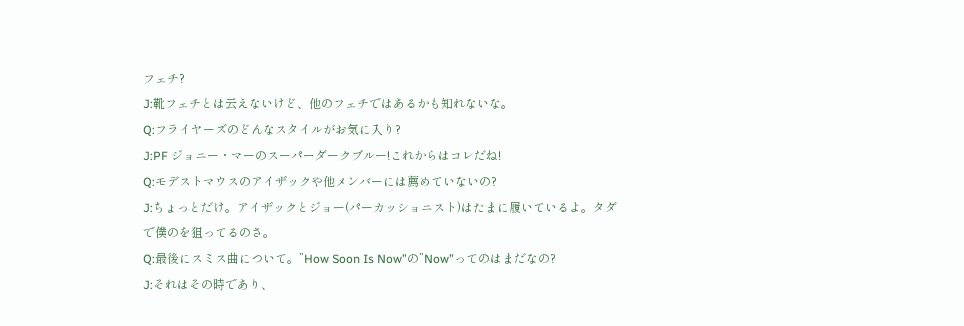フェチ?
J:靴フェチとは云えないけど、他のフェチではあるかも知れないな。
Q:フライヤーズのどんなスタイルがお気に入り?
J:PF ジョニー・マーのスーパーダークブルー!これからはコレだね!
Q:モデストマウスのアイザックや他メンバーには薦めていないの?
J:ちょっとだけ。アイザックとジョー(パーカッショニスト)はたまに履いているよ。タダで僕のを狙ってるのさ。
Q:最後にスミス曲について。”How Soon Is Now”の”Now”ってのはまだなの?
J:それはその時であり、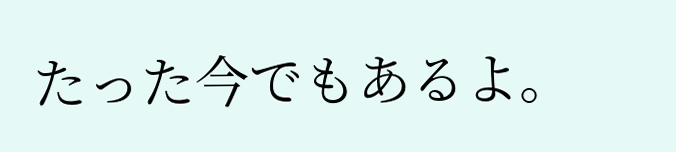たった今でもあるよ。